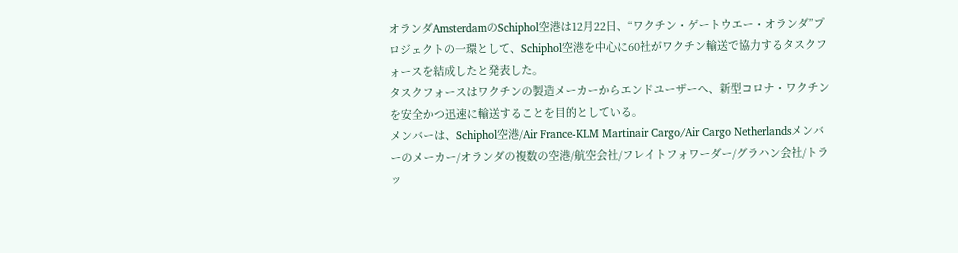オランダAmsterdamのSchiphol空港は12月22日、“ワクチン・ゲートウエー・オランダ”プロジェクトの一環として、Schiphol空港を中心に60社がワクチン輸送で協力するタスクフォースを結成したと発表した。
タスクフォースはワクチンの製造メーカーからエンドユーザーへ、新型コロナ・ワクチンを安全かつ迅速に輸送することを目的としている。
メンバーは、Schiphol空港/Air France-KLM Martinair Cargo/Air Cargo Netherlandsメンバーのメーカー/オランダの複数の空港/航空会社/フレイトフォワーダー/グラハン会社/トラッ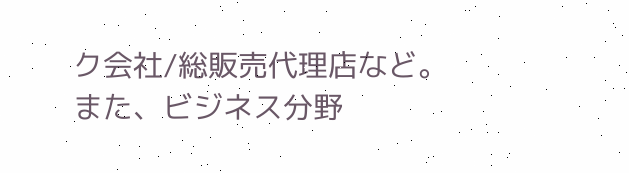ク会社/総販売代理店など。
また、ビジネス分野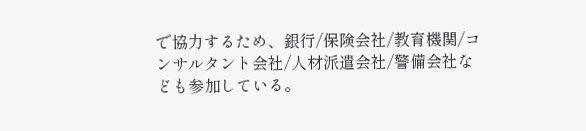で協力するため、銀行/保険会社/教育機関/コンサルタント会社/人材派遣会社/警備会社なども参加している。